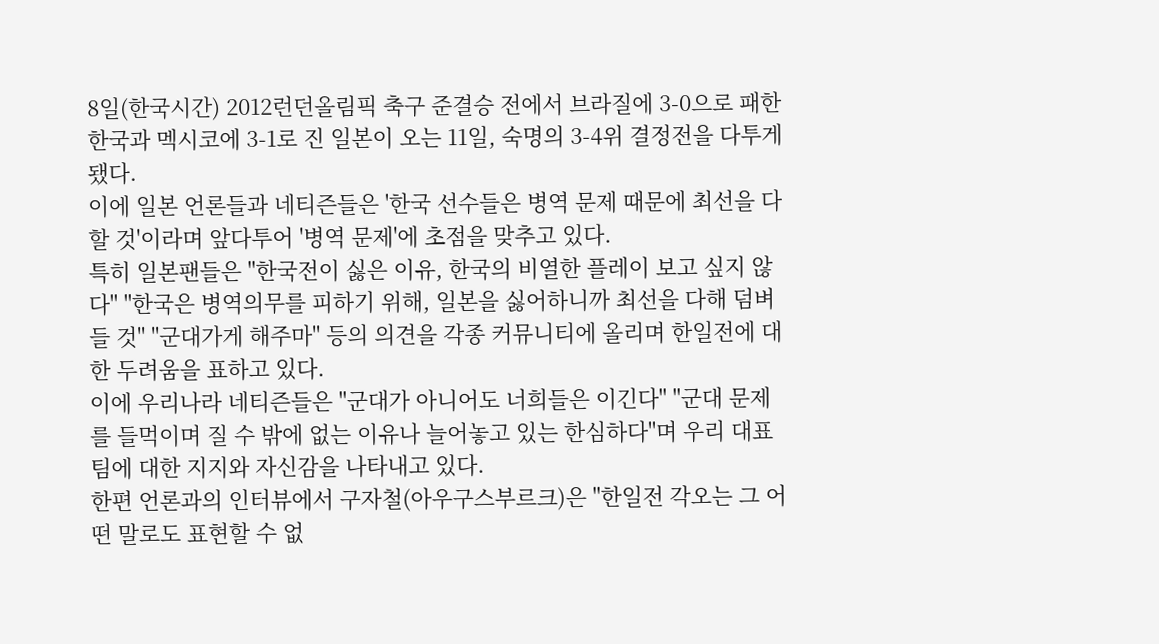8일(한국시간) 2012런던올림픽 축구 준결승 전에서 브라질에 3-0으로 패한 한국과 멕시코에 3-1로 진 일본이 오는 11일, 숙명의 3-4위 결정전을 다투게 됐다.
이에 일본 언론들과 네티즌들은 '한국 선수들은 병역 문제 때문에 최선을 다할 것'이라며 앞다투어 '병역 문제'에 초점을 맞추고 있다.
특히 일본팬들은 "한국전이 싫은 이유, 한국의 비열한 플레이 보고 싶지 않다" "한국은 병역의무를 피하기 위해, 일본을 싫어하니까 최선을 다해 덤벼들 것" "군대가게 해주마" 등의 의견을 각종 커뮤니티에 올리며 한일전에 대한 두려움을 표하고 있다.
이에 우리나라 네티즌들은 "군대가 아니어도 너희들은 이긴다" "군대 문제를 들먹이며 질 수 밖에 없는 이유나 늘어놓고 있는 한심하다"며 우리 대표팀에 대한 지지와 자신감을 나타내고 있다.
한편 언론과의 인터뷰에서 구자철(아우구스부르크)은 "한일전 각오는 그 어떤 말로도 표현할 수 없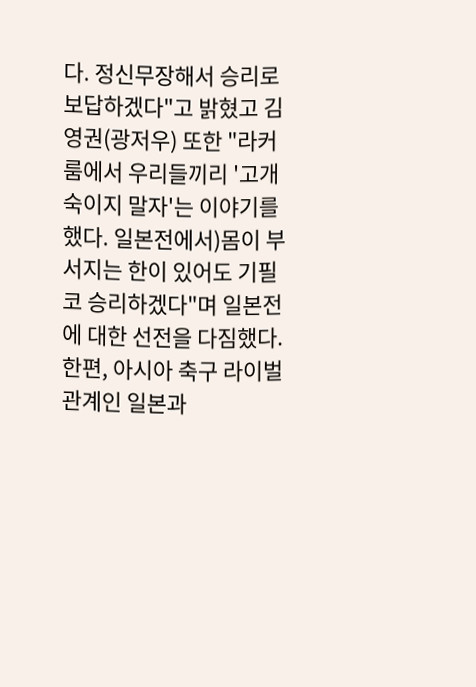다. 정신무장해서 승리로 보답하겠다"고 밝혔고 김영권(광저우) 또한 "라커룸에서 우리들끼리 '고개 숙이지 말자'는 이야기를 했다. 일본전에서)몸이 부서지는 한이 있어도 기필코 승리하겠다"며 일본전에 대한 선전을 다짐했다.
한편, 아시아 축구 라이벌 관계인 일본과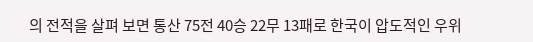의 전적을 살펴 보면 통산 75전 40승 22무 13패로 한국이 압도적인 우위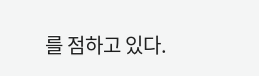를 점하고 있다.